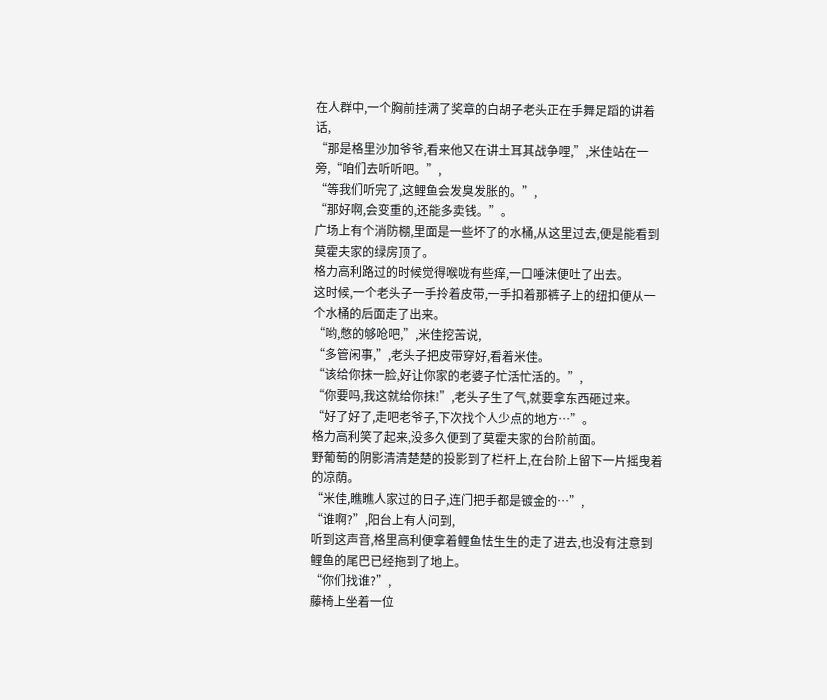在人群中,一个胸前挂满了奖章的白胡子老头正在手舞足蹈的讲着话,
“那是格里沙加爷爷,看来他又在讲土耳其战争哩,”,米佳站在一旁,“咱们去听听吧。”,
“等我们听完了,这鲤鱼会发臭发胀的。”,
“那好啊,会变重的,还能多卖钱。”。
广场上有个消防棚,里面是一些坏了的水桶,从这里过去,便是能看到莫霍夫家的绿房顶了。
格力高利路过的时候觉得喉咙有些痒,一口唾沫便吐了出去。
这时候,一个老头子一手拎着皮带,一手扣着那裤子上的纽扣便从一个水桶的后面走了出来。
“哟,憋的够呛吧,”,米佳挖苦说,
“多管闲事,”,老头子把皮带穿好,看着米佳。
“该给你抹一脸,好让你家的老婆子忙活忙活的。”,
“你要吗,我这就给你抹!”,老头子生了气,就要拿东西砸过来。
“好了好了,走吧老爷子,下次找个人少点的地方…”。
格力高利笑了起来,没多久便到了莫霍夫家的台阶前面。
野葡萄的阴影清清楚楚的投影到了栏杆上,在台阶上留下一片摇曳着的凉荫。
“米佳,瞧瞧人家过的日子,连门把手都是镀金的…”,
“谁啊?”,阳台上有人问到,
听到这声音,格里高利便拿着鲤鱼怯生生的走了进去,也没有注意到鲤鱼的尾巴已经拖到了地上。
“你们找谁?”,
藤椅上坐着一位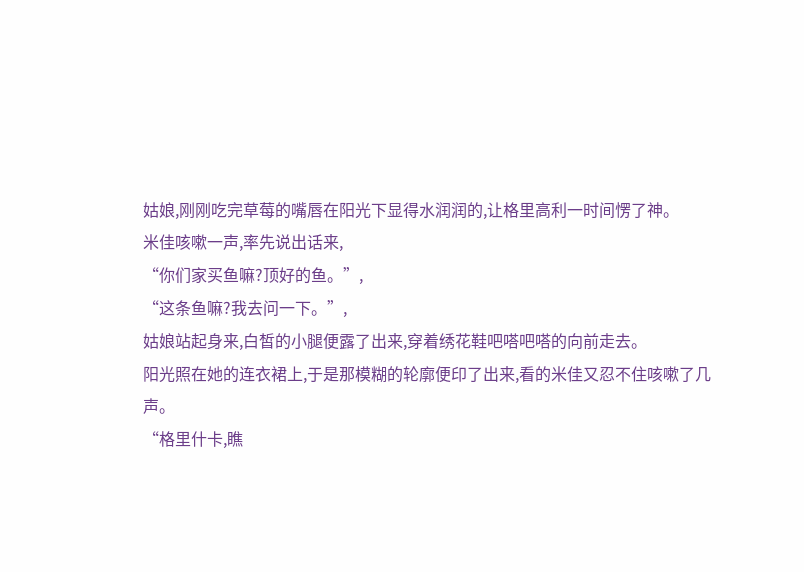姑娘,刚刚吃完草莓的嘴唇在阳光下显得水润润的,让格里高利一时间愣了神。
米佳咳嗽一声,率先说出话来,
“你们家买鱼嘛?顶好的鱼。”,
“这条鱼嘛?我去问一下。”,
姑娘站起身来,白皙的小腿便露了出来,穿着绣花鞋吧嗒吧嗒的向前走去。
阳光照在她的连衣裙上,于是那模糊的轮廓便印了出来,看的米佳又忍不住咳嗽了几声。
“格里什卡,瞧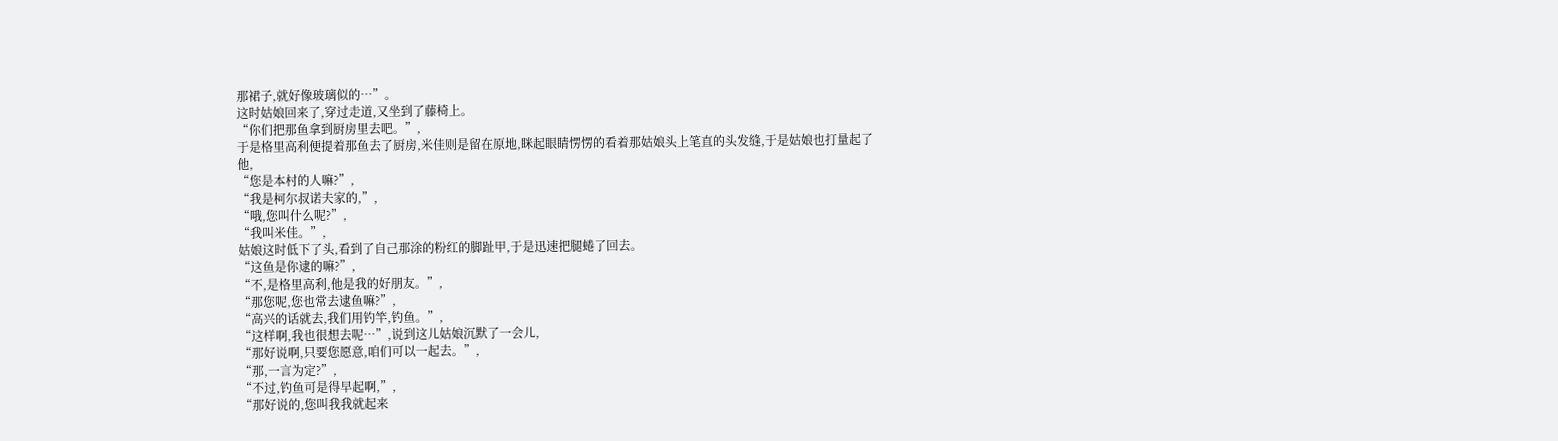那裙子,就好像玻璃似的…”。
这时姑娘回来了,穿过走道,又坐到了藤椅上。
“你们把那鱼拿到厨房里去吧。”,
于是格里高利便提着那鱼去了厨房,米佳则是留在原地,眯起眼睛愣愣的看着那姑娘头上笔直的头发缝,于是姑娘也打量起了他,
“您是本村的人嘛?”,
“我是柯尔叔诺夫家的,”,
“哦,您叫什么呢?”,
“我叫米佳。”,
姑娘这时低下了头,看到了自己那涂的粉红的脚趾甲,于是迅速把腿蜷了回去。
“这鱼是你逮的嘛?”,
“不,是格里高利,他是我的好朋友。”,
“那您呢,您也常去逮鱼嘛?”,
“高兴的话就去,我们用钓竿,钓鱼。”,
“这样啊,我也很想去呢…”,说到这儿姑娘沉默了一会儿,
“那好说啊,只要您愿意,咱们可以一起去。”,
“那,一言为定?”,
“不过,钓鱼可是得早起啊,”,
“那好说的,您叫我我就起来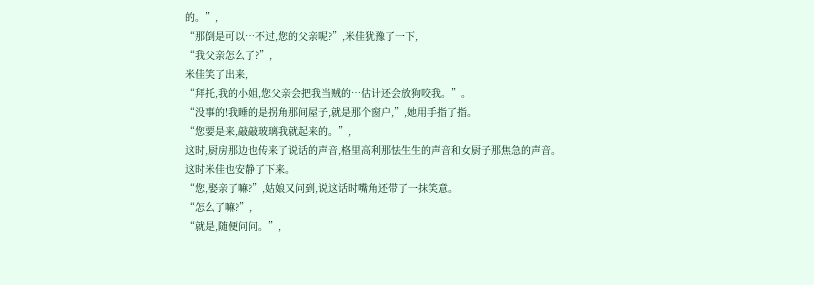的。”,
“那倒是可以…不过,您的父亲呢?”,米佳犹豫了一下,
“我父亲怎么了?”,
米佳笑了出来,
“拜托,我的小姐,您父亲会把我当贼的…估计还会放狗咬我。”。
“没事的!我睡的是拐角那间屋子,就是那个窗户,”,她用手指了指。
“您要是来,敲敲玻璃我就起来的。”,
这时,厨房那边也传来了说话的声音,格里高利那怯生生的声音和女厨子那焦急的声音。
这时米佳也安静了下来。
“您,娶亲了嘛?”,姑娘又问到,说这话时嘴角还带了一抹笑意。
“怎么了嘛?”,
“就是,随便问问。”,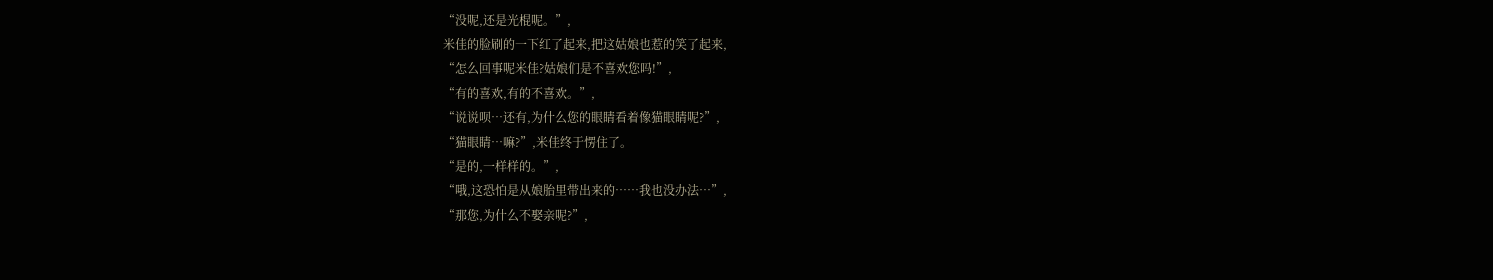“没呢,还是光棍呢。”,
米佳的脸刷的一下红了起来,把这姑娘也惹的笑了起来,
“怎么回事呢米佳?姑娘们是不喜欢您吗!”,
“有的喜欢,有的不喜欢。”,
“说说呗…还有,为什么您的眼睛看着像猫眼睛呢?”,
“猫眼睛…嘛?”,米佳终于愣住了。
“是的,一样样的。”,
“哦,这恐怕是从娘胎里带出来的……我也没办法…”,
“那您,为什么不娶亲呢?”,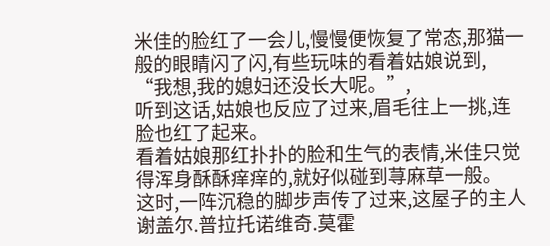米佳的脸红了一会儿,慢慢便恢复了常态,那猫一般的眼睛闪了闪,有些玩味的看着姑娘说到,
“我想,我的媳妇还没长大呢。”,
听到这话,姑娘也反应了过来,眉毛往上一挑,连脸也红了起来。
看着姑娘那红扑扑的脸和生气的表情,米佳只觉得浑身酥酥痒痒的,就好似碰到荨麻草一般。
这时,一阵沉稳的脚步声传了过来,这屋子的主人谢盖尔.普拉托诺维奇.莫霍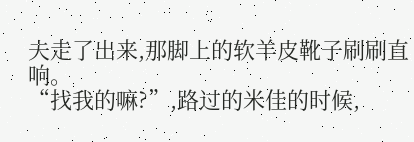夫走了出来,那脚上的软羊皮靴子刷刷直响。
“找我的嘛?”,路过的米佳的时候,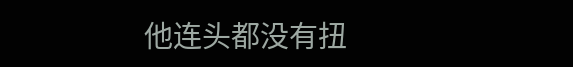他连头都没有扭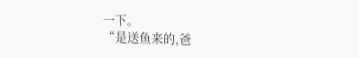一下。
“是送鱼来的,爸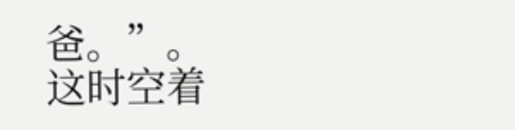爸。”。
这时空着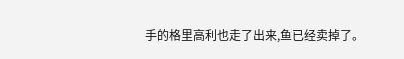手的格里高利也走了出来,鱼已经卖掉了。